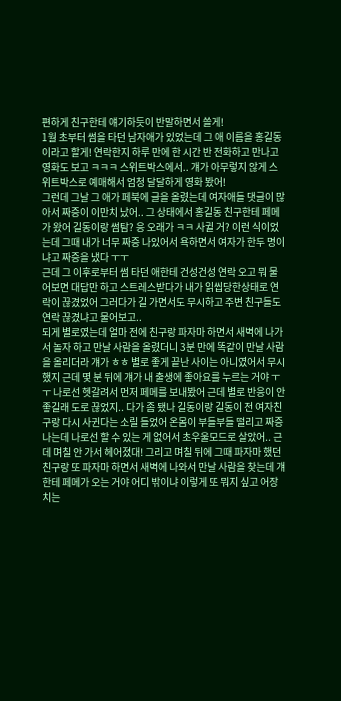편하게 친구한테 얘기하듯이 반말하면서 쓸게!
1월 초부터 썸을 타던 남자애가 있었는데 그 애 이름을 홍길동이라고 할게! 연락한지 하루 만에 한 시간 반 전화하고 만나고 영화도 보고 ㅋㅋㅋ 스위트박스에서.. 걔가 아무렇지 않게 스위트박스로 예매해서 엄청 달달하게 영화 봤어!
그런데 그날 그 애가 페북에 글을 올렸는데 여자애들 댓글이 많아서 짜증이 이만치 났어.. 그 상태에서 홍길동 친구한테 페메가 왔어 길동이랑 썸탐? 응 오래가 ㅋㅋ 사귈 거? 이런 식이었는데 그때 내가 너무 짜증 나있어서 욕하면서 여자가 한두 명이냐고 짜증을 냈다 ㅜㅜ
근데 그 이후로부터 썸 타던 애한테 건성건성 연락 오고 뭐 물어보면 대답만 하고 스트레스받다가 내가 읽씹당한상태로 연락이 끊겼었어 그러다가 길 가면서도 무시하고 주변 친구들도 연락 끊겼냐고 물어보고..
되게 별로였는데 얼마 전에 친구랑 파자마 하면서 새벽에 나가서 놀자 하고 만날 사람을 올렸더니 3분 만에 똑같이 만날 사람을 올리더라 걔가 ㅎㅎ 별로 좋게 끝난 사이는 아니였어서 무시했지 근데 몇 분 뒤에 걔가 내 출생에 좋아요를 누르는 거야 ㅜㅜ 나로선 헷갈려서 먼저 페메를 보내봤어 근데 별로 반응이 안 좋길래 도로 끊었지.. 다가 좀 됐나 길동이랑 길동이 전 여자친구랑 다시 사귄다는 소릴 들었어 온몸이 부들부들 떨리고 짜증 나는데 나로선 할 수 있는 게 없어서 초우울모드로 살았어.. 근데 며칠 안 가서 헤어졌대! 그리고 며칠 뒤에 그때 파자마 했던 친구랑 또 파자마 하면서 새벽에 나와서 만날 사람을 찾는데 걔한테 페메가 오는 거야 어디 밖이냐 이렇게 또 뭐지 싶고 어장치는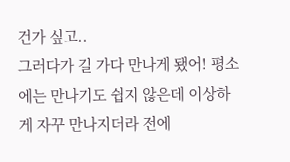건가 싶고..
그러다가 길 가다 만나게 됐어! 평소에는 만나기도 쉽지 않은데 이상하게 자꾸 만나지더라 전에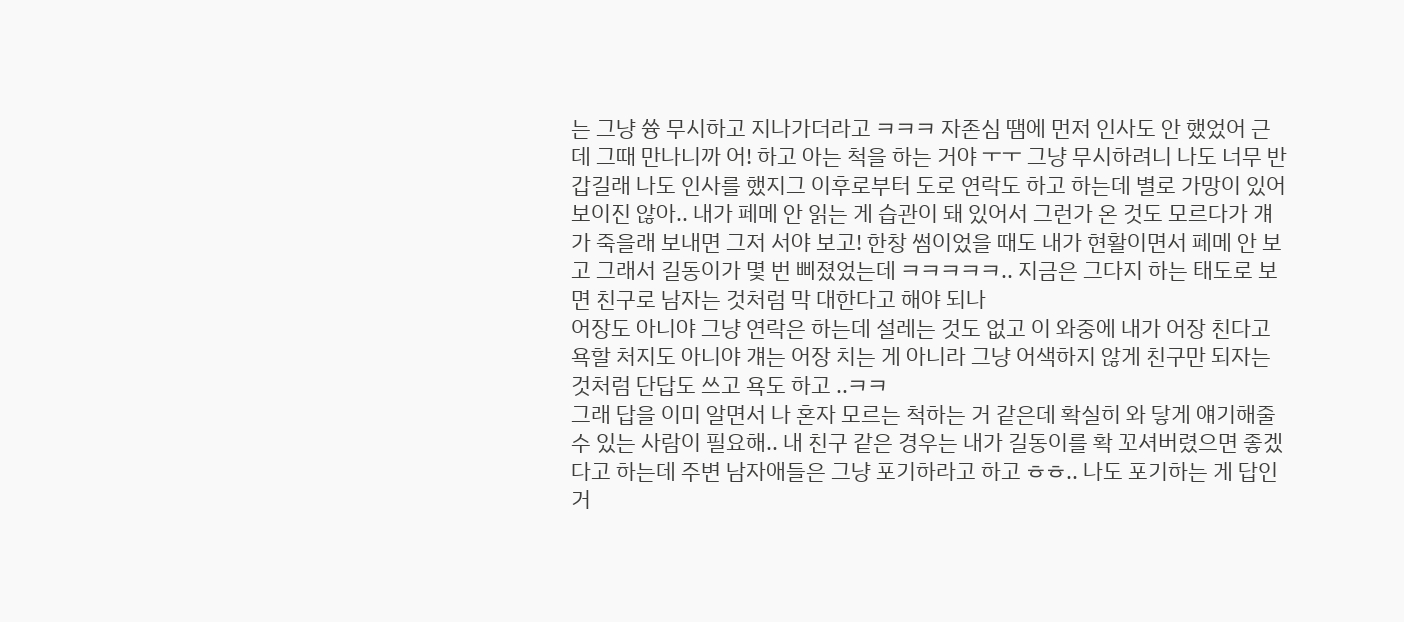는 그냥 쓩 무시하고 지나가더라고 ㅋㅋㅋ 자존심 땜에 먼저 인사도 안 했었어 근데 그때 만나니까 어! 하고 아는 척을 하는 거야 ㅜㅜ 그냥 무시하려니 나도 너무 반갑길래 나도 인사를 했지그 이후로부터 도로 연락도 하고 하는데 별로 가망이 있어 보이진 않아.. 내가 페메 안 읽는 게 습관이 돼 있어서 그런가 온 것도 모르다가 걔가 죽을래 보내면 그저 서야 보고! 한창 썸이었을 때도 내가 현활이면서 페메 안 보고 그래서 길동이가 몇 번 삐졌었는데 ㅋㅋㅋㅋㅋ.. 지금은 그다지 하는 태도로 보면 친구로 남자는 것처럼 막 대한다고 해야 되나
어장도 아니야 그냥 연락은 하는데 설레는 것도 없고 이 와중에 내가 어장 친다고 욕할 처지도 아니야 걔는 어장 치는 게 아니라 그냥 어색하지 않게 친구만 되자는 것처럼 단답도 쓰고 욕도 하고 ..ㅋㅋ
그래 답을 이미 알면서 나 혼자 모르는 척하는 거 같은데 확실히 와 닿게 얘기해줄 수 있는 사람이 필요해.. 내 친구 같은 경우는 내가 길동이를 확 꼬셔버렸으면 좋겠다고 하는데 주변 남자애들은 그냥 포기하라고 하고 ㅎㅎ.. 나도 포기하는 게 답인 거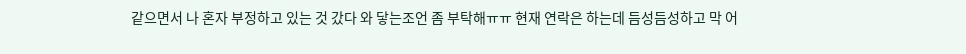같으면서 나 혼자 부정하고 있는 것 갔다 와 닿는조언 좀 부탁해ㅠㅠ 현재 연락은 하는데 듬성듬성하고 막 어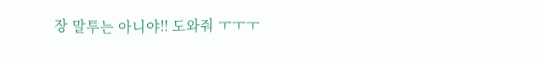장 말투는 아니야!! 도와줘 ㅜㅜㅜ